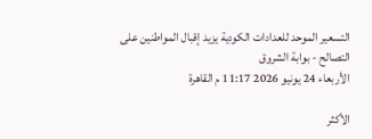التسعير الموحد للعدادات الكودية يزيد إقبال المواطنين على التصالح - بوابة الشروق
الأربعاء 24 يونيو 2026 11:17 م القاهرة

الأكثر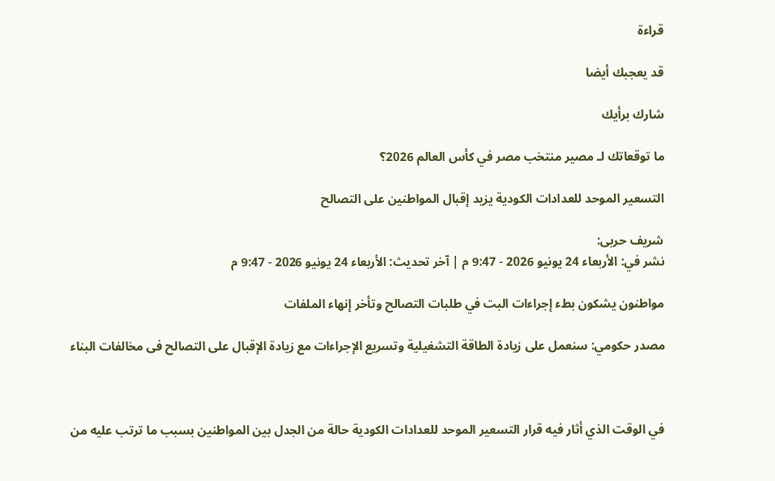قراءة

قد يعجبك أيضا

شارك برأيك

ما توقعاتك لـ مصير منتخب مصر في كأس العالم 2026؟

التسعير الموحد للعدادات الكودية يزيد إقبال المواطنين على التصالح

شريف حربى:
نشر في: الأربعاء 24 يونيو 2026 - 9:47 م | آخر تحديث: الأربعاء 24 يونيو 2026 - 9:47 م

مواطنون يشكون بطء إجراءات البت في طلبات التصالح وتأخر إنهاء الملفات

مصدر حكومي: سنعمل على زيادة الطاقة التشغيلية وتسريع الإجراءات مع زيادة الإقبال على التصالح فى مخالفات البناء



في الوقت الذي أثار فيه قرار التسعير الموحد للعدادات الكودية حالة من الجدل بين المواطنين بسبب ما ترتب عليه من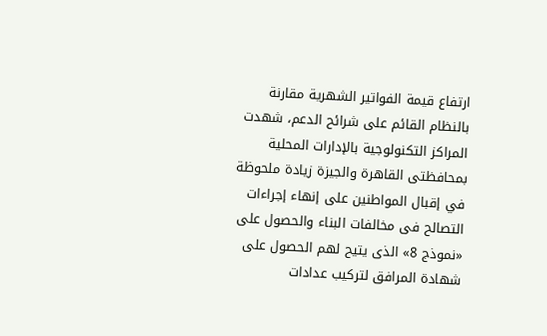ارتفاع قيمة الفواتير الشهرية مقارنة بالنظام القائم على شرائح الدعم، شهدت المراكز التكنولوجية بالإدارات المحلية بمحافظتى القاهرة والجيزة زيادة ملحوظة في إقبال المواطنين على إنهاء إجراءات التصالح فى مخالفات البناء والحصول على «نموذج 8» الذى يتيح لهم الحصول على شهادة المرافق لتركيب عدادات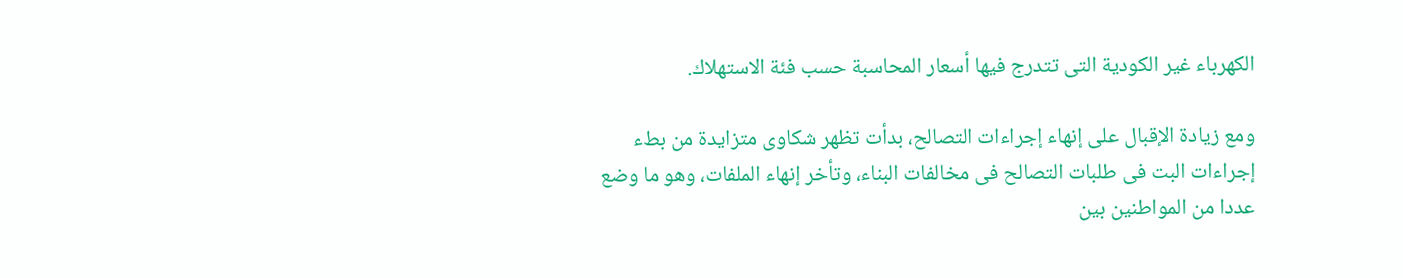الكهرباء غير الكودية التى تتدرج فيها أسعار المحاسبة حسب فئة الاستهلاك.

ومع زيادة الإقبال على إنهاء إجراءات التصالح، بدأت تظهر شكاوى متزايدة من بطء إجراءات البت فى طلبات التصالح فى مخالفات البناء، وتأخر إنهاء الملفات، وهو ما وضع عددا من المواطنين بين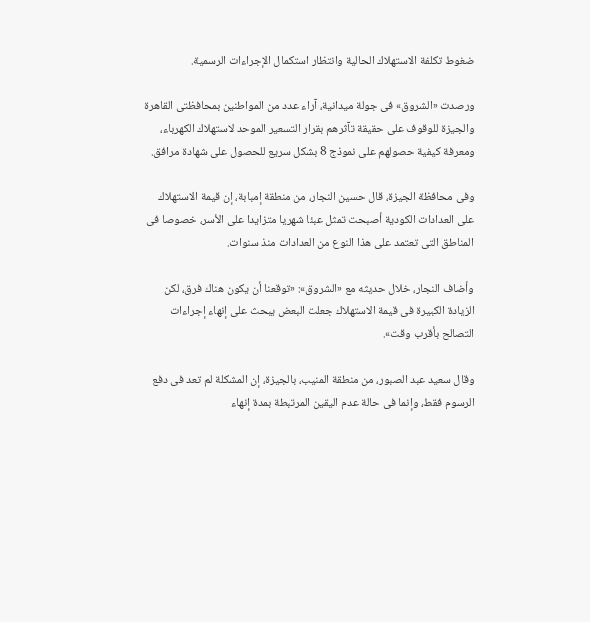ضغوط تكلفة الاستهلاك الحالية وانتظار استكمال الإجراءات الرسمية.

ورصدت «الشروق» فى جولة ميدانية، آراء عدد من المواطنين بمحافظتى القاهرة والجيزة للوقوف على حقيقة تآثرهم بقرار التسعير الموحد لاستهلاك الكهرباء، ومعرفة كيفية حصولهم على نموذج 8 بشكل سريع للحصول على شهادة مرافق.

وفى محافظة الجيزة، قال حسين النجار، من منطقة إمبابة، إن قيمة الاستهلاك على العدادات الكودية أصبحت تمثل عبئا شهريا متزايدا على الأسر، خصوصا فى المناطق التى تعتمد على هذا النوع من العدادات منذ سنوات.

وأضاف النجار، خلال حديثه مع «الشروق»: «توقعنا أن يكون هناك فرق، لكن الزيادة الكبيرة فى قيمة الاستهلاك جعلت البعض يبحث على إنهاء إجراءات التصالح بأقرب وقت».

وقال سعيد عبد الصبور، من منطقة المنيب، بالجيزة، إن المشكلة لم تعد فى دفع الرسوم فقط، وإنما فى حالة عدم اليقين المرتبطة بمدة إنهاء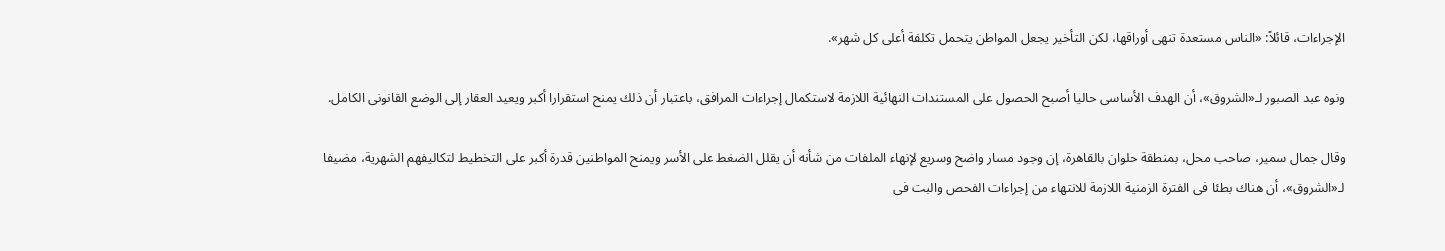الإجراءات، قائلاً: «الناس مستعدة تنهى أوراقها، لكن التأخير يجعل المواطن يتحمل تكلفة أعلى كل شهر».

ونوه عبد الصبور لـ«الشروق»، أن الهدف الأساسى حاليا أصبح الحصول على المستندات النهائية اللازمة لاستكمال إجراءات المرافق، باعتبار أن ذلك يمنح استقرارا أكبر ويعيد العقار إلى الوضع القانونى الكامل.

وقال جمال سمير، صاحب محل، بمنطقة حلوان بالقاهرة، إن وجود مسار واضح وسريع لإنهاء الملفات من شأنه أن يقلل الضغط على الأسر ويمنح المواطنين قدرة أكبر على التخطيط لتكاليفهم الشهرية، مضيفا لـ«الشروق»، أن هناك بطئا فى الفترة الزمنية اللازمة للانتهاء من إجراءات الفحص والبت فى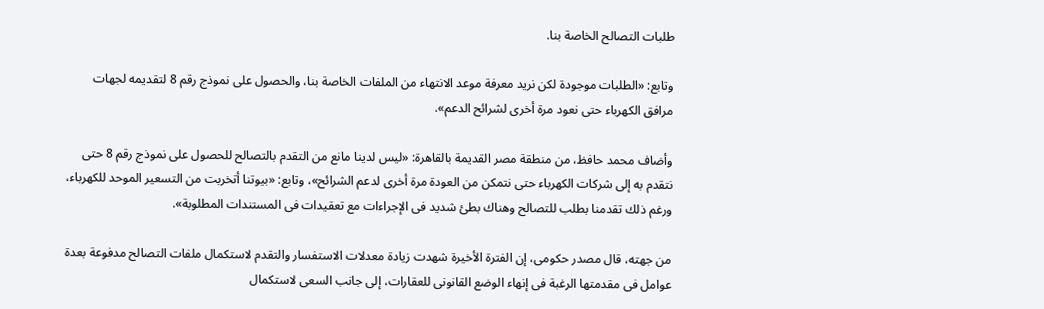طلبات التصالح الخاصة بنا.

وتابع: «الطلبات موجودة لكن نريد معرفة موعد الانتهاء من الملفات الخاصة بنا، والحصول على نموذج رقم 8 لتقديمه لجهات مرافق الكهرباء حتى نعود مرة أخرى لشرائح الدعم».

وأضاف محمد حافظ، من منطقة مصر القديمة بالقاهرة: «ليس لدينا مانع من التقدم بالتصالح للحصول على نموذج رقم 8 حتى نتقدم به إلى شركات الكهرباء حتى نتمكن من العودة مرة أخرى لدعم الشرائح»، وتابع: «بيوتنا أتخربت من التسعير الموحد للكهرباء، ورغم ذلك تقدمنا بطلب للتصالح وهناك بطئ شديد فى الإجراءات مع تعقيدات فى المستندات المطلوبة».

من جهته، قال مصدر حكومى، إن الفترة الأخيرة شهدت زيادة معدلات الاستفسار والتقدم لاستكمال ملفات التصالح مدفوعة بعدة عوامل فى مقدمتها الرغبة فى إنهاء الوضع القانونى للعقارات، إلى جانب السعى لاستكمال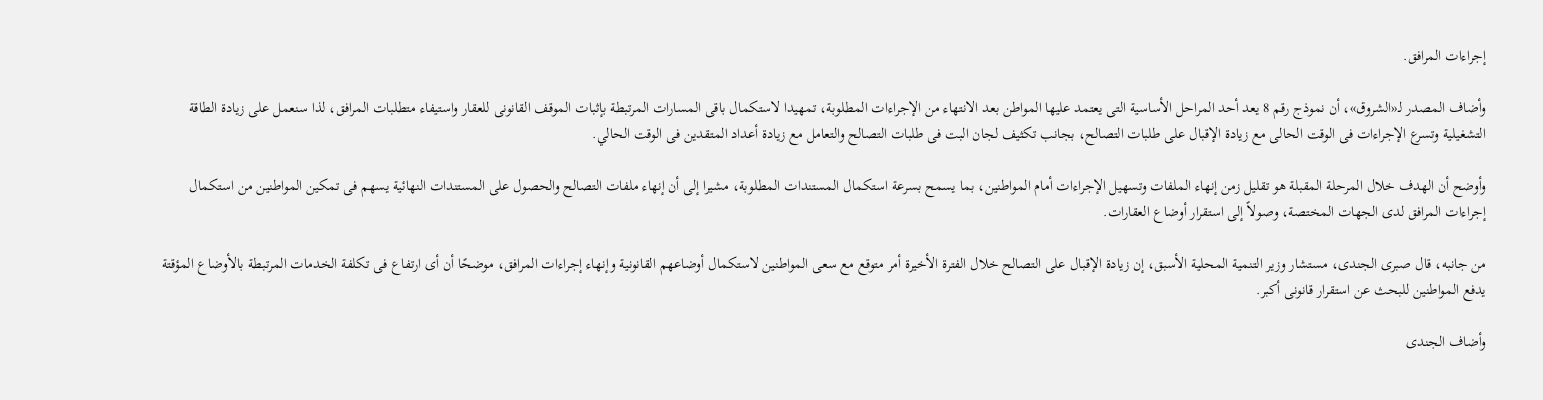إجراءات المرافق.

وأضاف المصدر لـ«الشروق»، أن نموذج رقم 8 يعد أحد المراحل الأساسية التى يعتمد عليها المواطن بعد الانتهاء من الإجراءات المطلوبة، تمهيدا لاستكمال باقى المسارات المرتبطة بإثبات الموقف القانونى للعقار واستيفاء متطلبات المرافق، لذا سنعمل على زيادة الطاقة التشغيلية وتسرع الإجراءات فى الوقت الحالى مع زيادة الإقبال على طلبات التصالح، بجانب تكثيف لجان البت فى طلبات التصالح والتعامل مع زيادة أعداد المتقدين فى الوقت الحالي.

وأوضح أن الهدف خلال المرحلة المقبلة هو تقليل زمن إنهاء الملفات وتسهيل الإجراءات أمام المواطنين، بما يسمح بسرعة استكمال المستندات المطلوبة، مشيرا إلى أن إنهاء ملفات التصالح والحصول على المستندات النهائية يسهم فى تمكين المواطنين من استكمال إجراءات المرافق لدى الجهات المختصة، وصولاً إلى استقرار أوضاع العقارات.

من جانبه، قال صبرى الجندى، مستشار وزير التنمية المحلية الأسبق، إن زيادة الإقبال على التصالح خلال الفترة الأخيرة أمر متوقع مع سعى المواطنين لاستكمال أوضاعهم القانونية وإنهاء إجراءات المرافق، موضحًا أن أى ارتفاع فى تكلفة الخدمات المرتبطة بالأوضاع المؤقتة يدفع المواطنين للبحث عن استقرار قانونى أكبر.

وأضاف الجندى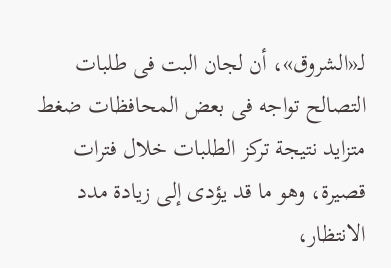لـ«الشروق»، أن لجان البت فى طلبات التصالح تواجه فى بعض المحافظات ضغط متزايد نتيجة تركز الطلبات خلال فترات قصيرة، وهو ما قد يؤدى إلى زيادة مدد الانتظار،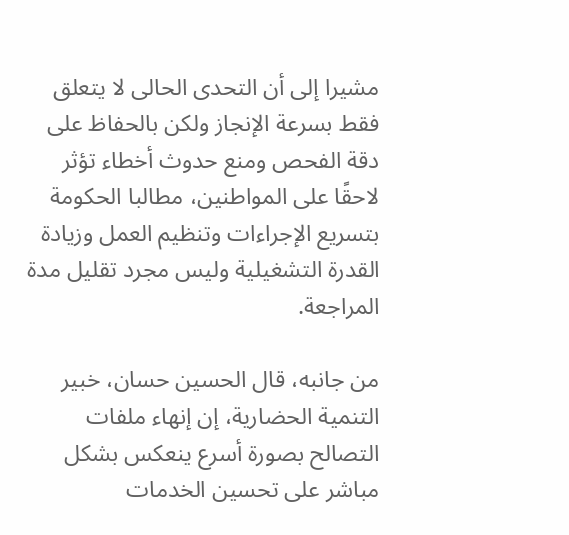مشيرا إلى أن التحدى الحالى لا يتعلق فقط بسرعة الإنجاز ولكن بالحفاظ على دقة الفحص ومنع حدوث أخطاء تؤثر لاحقًا على المواطنين، مطالبا الحكومة بتسريع الإجراءات وتنظيم العمل وزيادة القدرة التشغيلية وليس مجرد تقليل مدة المراجعة.

من جانبه، قال الحسين حسان، خبير التنمية الحضارية، إن إنهاء ملفات التصالح بصورة أسرع ينعكس بشكل مباشر على تحسين الخدمات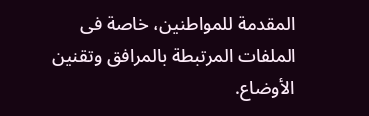المقدمة للمواطنين، خاصة فى الملفات المرتبطة بالمرافق وتقنين الأوضاع.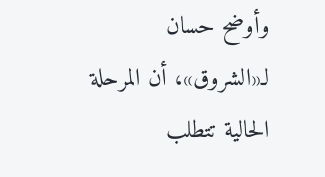وأوضح حسان لـ«الشروق»، أن المرحلة الحالية تتطلب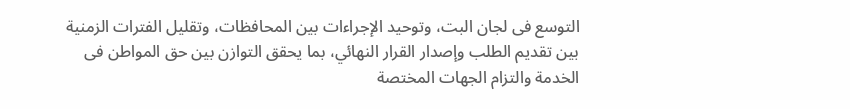التوسع فى لجان البت، وتوحيد الإجراءات بين المحافظات، وتقليل الفترات الزمنية بين تقديم الطلب وإصدار القرار النهائي، بما يحقق التوازن بين حق المواطن فى الخدمة والتزام الجهات المختصة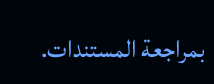بمراجعة المستندات.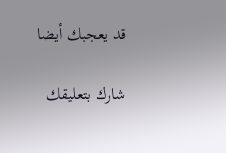قد يعجبك أيضا

شارك بتعليقك